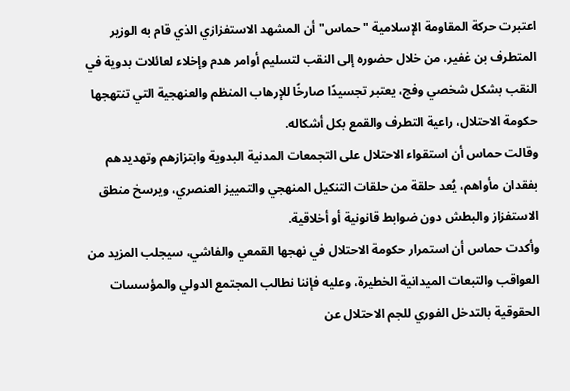اعتبرت حركة المقاومة الإسلامية " حماس" أن المشهد الاستفزازي الذي قام به الوزير المتطرف بن غفير، من خلال حضوره إلى النقب لتسليم أوامر هدم وإخلاء لعائلات بدوية في النقب بشكل شخصي وفج، يعتبر تجسيدًا صارخًا للإرهاب المنظم والعنهجية التي تنتهجها حكومة الاحتلال، راعية التطرف والقمع بكل أشكاله.
وقالت حماس أن استقواء الاحتلال على التجمعات المدنية البدوية وابتزازهم وتهديدهم بفقدان مأواهم، يُعد حلقة من حلقات التنكيل المنهجي والتمييز العنصري، ويرسخ منطق الاستفزاز والبطش دون ضوابط قانونية أو أخلاقية.
وأكدت حماس أن استمرار حكومة الاحتلال في نهجها القمعي والفاشي، سيجلب المزيد من العواقب والتبعات الميدانية الخطيرة، وعليه فإننا نطالب المجتمع الدولي والمؤسسات الحقوقية بالتدخل الفوري للجم الاحتلال عن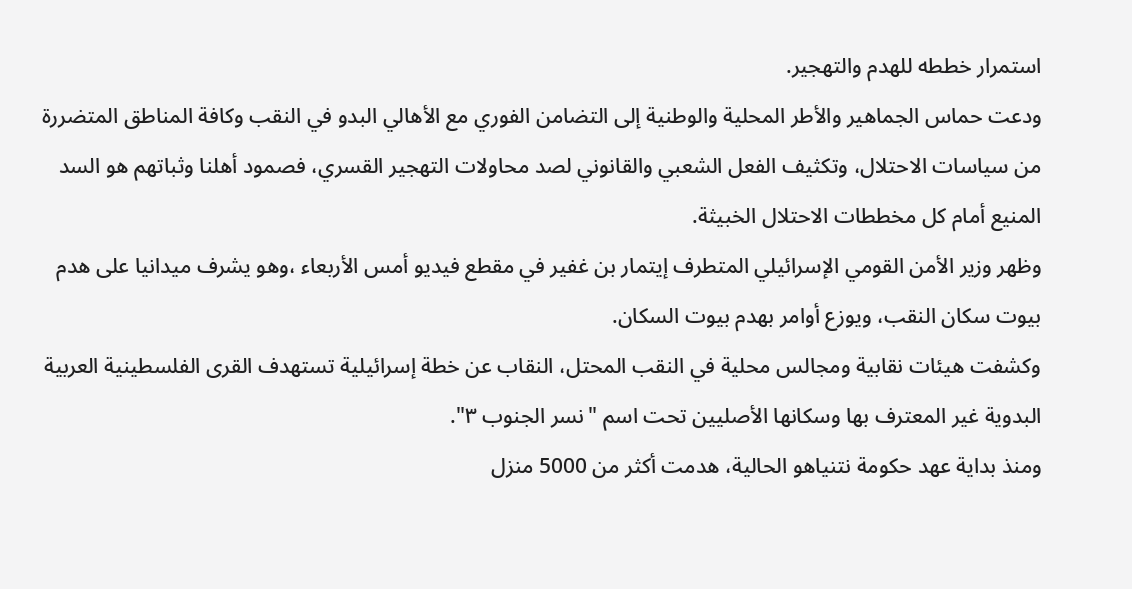استمرار خططه للهدم والتهجير.
ودعت حماس الجماهير والأطر المحلية والوطنية إلى التضامن الفوري مع الأهالي البدو في النقب وكافة المناطق المتضررة من سياسات الاحتلال، وتكثيف الفعل الشعبي والقانوني لصد محاولات التهجير القسري، فصمود أهلنا وثباتهم هو السد المنيع أمام كل مخططات الاحتلال الخبيثة.
وظهر وزير الأمن القومي الإسرائيلي المتطرف إيتمار بن غفير في مقطع فيديو أمس الأربعاء ،وهو يشرف ميدانيا على هدم بيوت سكان النقب، ويوزع أوامر بهدم بيوت السكان.
وكشفت هيئات نقابية ومجالس محلية في النقب المحتل، النقاب عن خطة إسرائيلية تستهدف القرى الفلسطينية العربية البدوية غير المعترف بها وسكانها الأصليين تحت اسم "نسر الجنوب ٣".
ومنذ بداية عهد حكومة نتنياهو الحالية، هدمت أكثر من 5000 منزل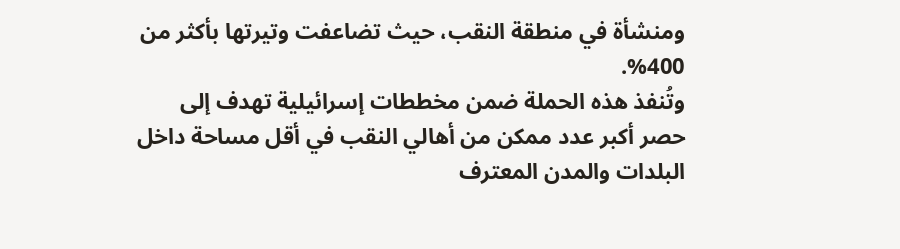ومنشأة في منطقة النقب، حيث تضاعفت وتيرتها بأكثر من 400%.
وتُنفذ هذه الحملة ضمن مخططات إسرائيلية تهدف إلى حصر أكبر عدد ممكن من أهالي النقب في أقل مساحة داخل البلدات والمدن المعترف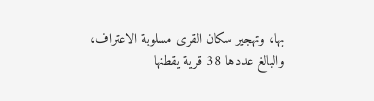بها، وتهجير سكان القرى مسلوبة الاعتراف، والبالغ عددها 38 قرية يقطنها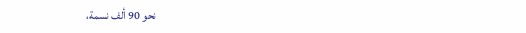نحو 90 ألف نسمة،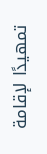تمهيدًا لإقامة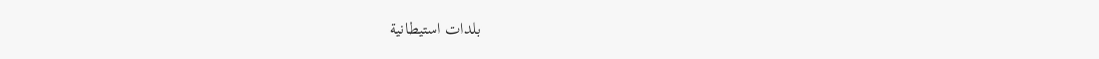بلدات استيطانية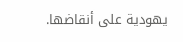يهودية على أنقاضها.